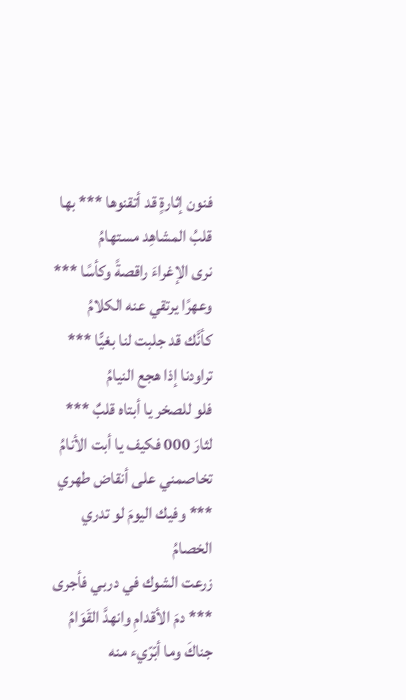فنون إثارةٍ قد أتقنوها *** بها قلبُ المشاهِد مستهامُ
نرى الإغراءَ راقصةً وكأسًا *** وعهرًا يرتقي عنه الكلامُ
كأنَّك قد جلبت لنا بغيًّا *** تراودنا إذا هجع النيامُ
فلو للصخر يا أبتاه قلبٌ *** لثارَ 000 فكيف يا أبت الأنامُ
تخاصمني على أنقاض طهري *** وفيك اليومَ لو تدري الخصامُ
زرعت الشوك في دربي فأجرى *** دمَ الأقدامِ وانهدَّ القَوَامُ
جناكَ وما أبّرّيء منه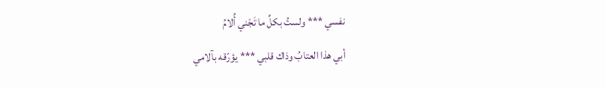نفسي *** ولستُ بكلِّ ما تَجْني أُلامُ
أبي هذا العتابُ وذاك قلبي *** يؤرّقه بآلامي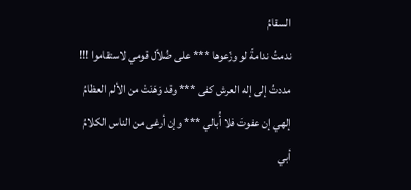السقامُ
ندمتُ ندامةً لو وزّعوها *** على ضُلاّل قومي لاستقاموا !!!
مددتُ إلى إله العرش كفى *** وقد وَهَنَتْ من الألم العظامُ
إلهي إن عفوتَ فلا أُبالي *** وإن أرغى من الناس الكلامُ
أبي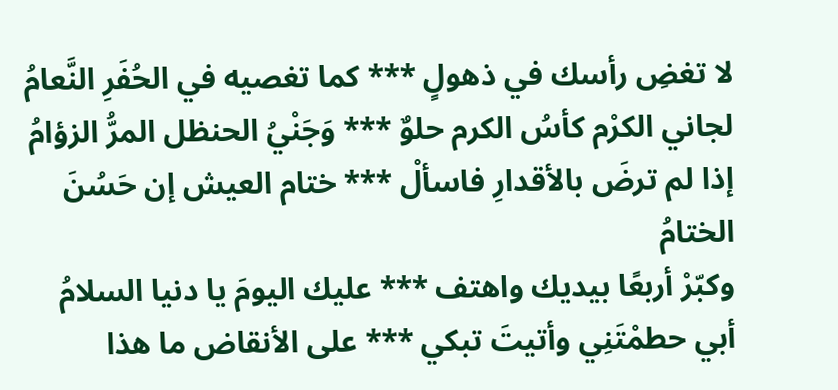لا تغضِ رأسك في ذهولٍ *** كما تغصيه في الحُفَرِ النَّعامُ
لجاني الكرْم كأسُ الكرم حلوٌ *** وَجَنْيُ الحنظل المرُّ الزؤامُ
إذا لم ترضَ بالأقدارِ فاسألْ *** ختام العيش إن حَسُنَ الختامُ
وكبّرْ أربعًا بيديك واهتف *** عليك اليومَ يا دنيا السلامُ
أبي حطمْتَنِي وأتيتَ تبكي *** على الأنقاض ما هذا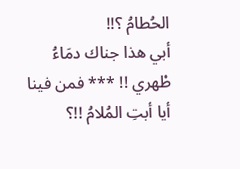الحُطامُ ؟!!
أبي هذا جناك دمَاءُ طْهري !! *** فمن فينا أيا أبتِ المُلامُ !!؟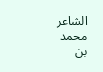الشاعر محمد بن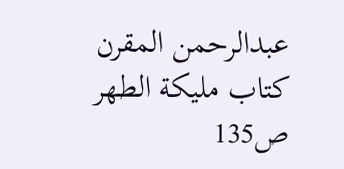عبدالرحمن المقرن
كتاب مليكة الطهر ص135